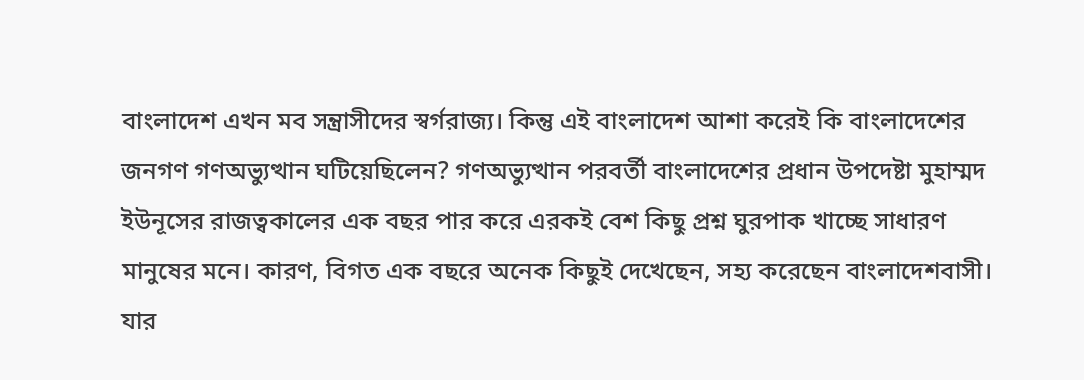বাংলাদেশ এখন মব সন্ত্রাসীদের স্বর্গরাজ্য। কিন্তু এই বাংলাদেশ আশা করেই কি বাংলাদেশের জনগণ গণঅভ্যুত্থান ঘটিয়েছিলেন? গণঅভ্যুত্থান পরবর্তী বাংলাদেশের প্রধান উপদেষ্টা মুহাম্মদ ইউনূসের রাজত্বকালের এক বছর পার করে এরকই বেশ কিছু প্রশ্ন ঘুরপাক খাচ্ছে সাধারণ মানুষের মনে। কারণ, বিগত এক বছরে অনেক কিছুই দেখেছেন, সহ্য করেছেন বাংলাদেশবাসী। যার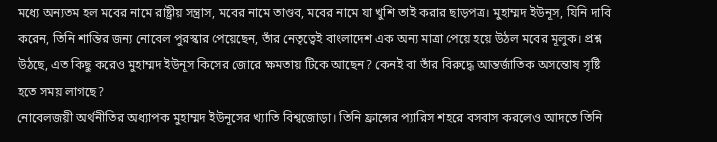মধ্যে অন্যতম হল মবের নামে রাষ্ট্রীয় সন্ত্রাস, মবের নামে তাণ্ডব, মবের নামে যা খুশি তাই করার ছাড়পত্র। মুহাম্মদ ইউনূস, যিনি দাবি করেন, তিনি শান্তির জন্য নোবেল পুরস্কার পেয়েছেন, তাঁর নেতৃত্বেই বাংলাদেশ এক অন্য মাত্রা পেয়ে হয়ে উঠল মবের মূলুক। প্রশ্ন উঠছে, এত কিছু করেও মুহাম্মদ ইউনূস কিসের জোরে ক্ষমতায় টিকে আছেন? কেনই বা তাঁর বিরুদ্ধে আন্তর্জাতিক অসন্তোষ সৃষ্টি হতে সময় লাগছে?
নোবেলজয়ী অর্থনীতির অধ্যাপক মুহাম্মদ ইউনূসের খ্যাতি বিশ্বজোড়া। তিনি ফ্রান্সের প্যারিস শহরে বসবাস করলেও আদতে তিনি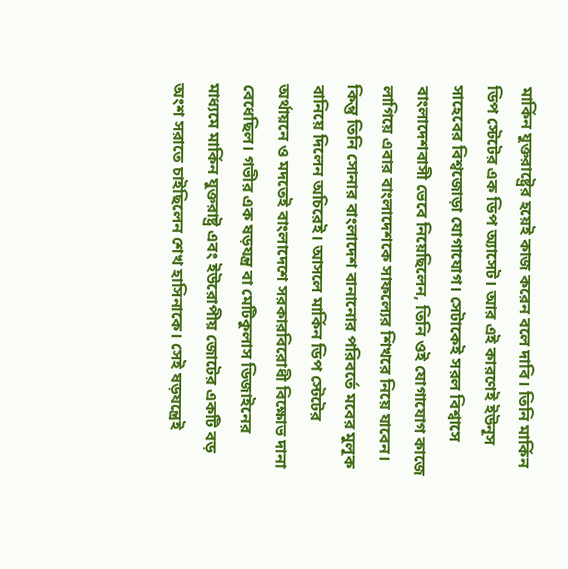মার্কিন যুক্তরাষ্ট্রের হয়েই কাজ করেন বলে দাবি। তিনি মার্কিন ডিপ স্টেটের এক ডিপ অ্যাসেট। আর এই কারণেই ইউনূস সাহেবের বিশ্বজোড়া যোগাযোগ। সেটাকেই সরল বিশ্বাসে বাংলাদেশবাসী ভেবে নিয়েছিলেন, তিনি ওই যোগাযোগ কাজে লাগিয়ে এবার বাংলাদেশকে সাফল্যের শিখরে নিয়ে যাবেন। কিন্তু তিনি সোনার বাংলাদেশ বানানোর পরিবর্তে মবের মুলূক বানিয়ে দিলেন অচিরেই। আসলে মার্কিন ডিপ স্টেটের অর্থায়নে ও মদতেই বাংলাদেশে সরকারবিরোধী বিক্ষোভ দানা বেধেছিল। গভীর এক ষড়যন্ত্র বা মেটিকুলাস ডিজাইনের মাধ্যমে মার্কিন যুক্তরাষ্ট্র এবং ইউরোপীয় জোটের একটি বড় অংশ সরাতে চাইছিলেন শেখ হাসিনাকে। সেই ষড়যন্ত্রেই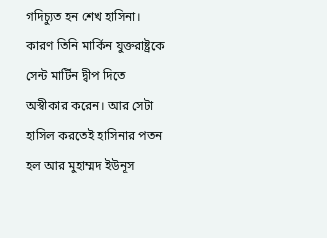গদিচ্যুত হন শেখ হাসিনা। কারণ তিনি মার্কিন যুক্তরাষ্ট্রকে সেন্ট মার্টিন দ্বীপ দিতে অস্বীকার করেন। আর সেটা হাসিল করতেই হাসিনার পতন হল আর মুহাম্মদ ইউনূস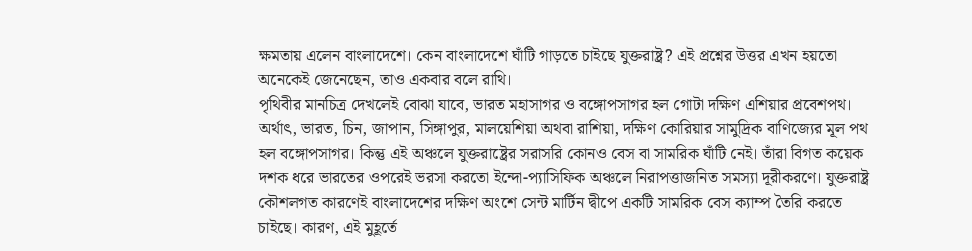ক্ষমতায় এলেন বাংলাদেশে। কেন বাংলাদেশে ঘাঁটি গাড়তে চাইছে যুক্তরাষ্ট্র? এই প্রশ্নের উত্তর এখন হয়তো অনেকেই জেনেছেন, তাও একবার বলে রাথি।
পৃথিবীর মানচিত্র দেখলেই বোঝা যাবে, ভারত মহাসাগর ও বঙ্গোপসাগর হল গোটা দক্ষিণ এশিয়ার প্রবেশপথ। অর্থাৎ, ভারত, চিন, জাপান, সিঙ্গাপুর, মালয়েশিয়া অথবা রাশিয়া, দক্ষিণ কোরিয়ার সামুদ্রিক বাণিজ্যের মূল পথ হল বঙ্গোপসাগর। কিন্তু এই অঞ্চলে যুক্তরাষ্ট্রের সরাসরি কোনও বেস বা সামরিক ঘাঁটি নেই। তাঁরা বিগত কয়েক দশক ধরে ভারতের ওপরেই ভরসা করতো ইন্দো-প্যাসিফিক অঞ্চলে নিরাপত্তাজনিত সমস্যা দূরীকরণে। যুক্তরাষ্ট্র কৌশলগত কারণেই বাংলাদেশের দক্ষিণ অংশে সেন্ট মার্টিন দ্বীপে একটি সামরিক বেস ক্যাম্প তৈরি করতে চাইছে। কারণ, এই মুহূর্তে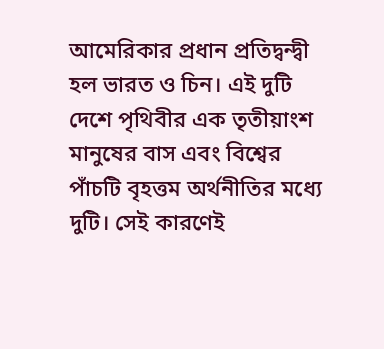আমেরিকার প্রধান প্রতিদ্বন্দ্বী হল ভারত ও চিন। এই দুটি দেশে পৃথিবীর এক তৃতীয়াংশ মানুষের বাস এবং বিশ্বের পাঁচটি বৃহত্তম অর্থনীতির মধ্যে দুটি। সেই কারণেই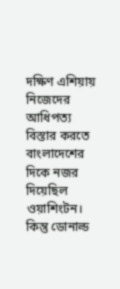দক্ষিণ এশিয়ায় নিজেদের আধিপত্য বিস্তার করতে বাংলাদেশের দিকে নজর দিয়েছিল ওয়াশিংটন। কিন্তু ডোনাল্ড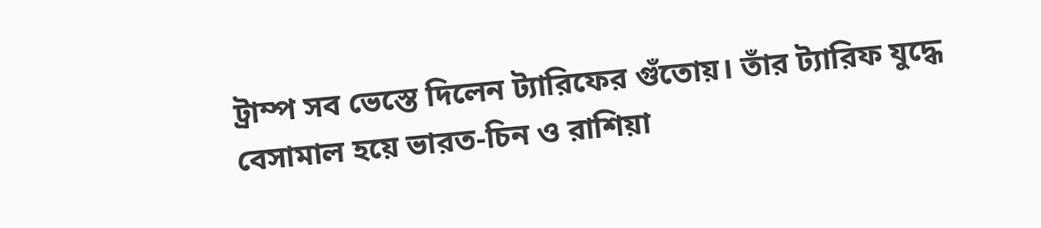ট্রাম্প সব ভেস্তে দিলেন ট্যারিফের গুঁতোয়। তাঁর ট্যারিফ যুদ্ধে বেসামাল হয়ে ভারত-চিন ও রাশিয়া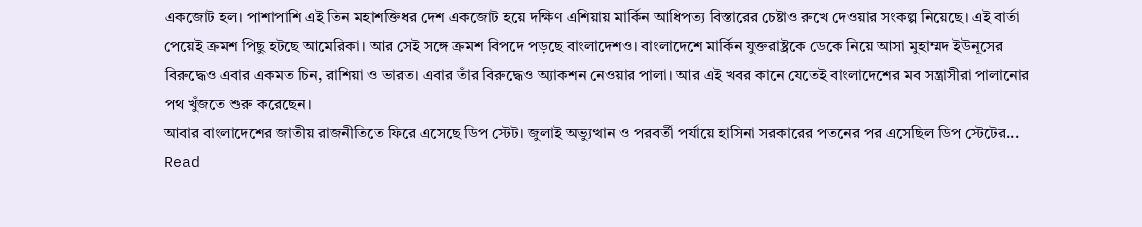একজোট হল। পাশাপাশি এই তিন মহাশক্তিধর দেশ একজোট হয়ে দক্ষিণ এশিয়ায় মার্কিন আধিপত্য বিস্তারের চেষ্টাও রুখে দেওয়ার সংকল্প নিয়েছে। এই বার্তা পেয়েই ক্রমশ পিছু হটছে আমেরিকা। আর সেই সঙ্গে ক্রমশ বিপদে পড়ছে বাংলাদেশও। বাংলাদেশে মার্কিন যুক্তরাষ্ট্রকে ডেকে নিয়ে আসা মুহাম্মদ ইউনূসের বিরুদ্ধেও এবার একমত চিন, রাশিয়া ও ভারত। এবার তাঁর বিরুদ্ধেও অ্যাকশন নেওয়ার পালা। আর এই খবর কানে যেতেই বাংলাদেশের মব সন্ত্রাসীরা পালানোর পথ খুঁজতে শুরু করেছেন।
আবার বাংলাদেশের জাতীয় রাজনীতিতে ফিরে এসেছে ডিপ স্টেট। জুলাই অভ্যুত্থান ও পরবর্তী পর্যায়ে হাসিনা সরকারের পতনের পর এসেছিল ডিপ স্টেটের...
Read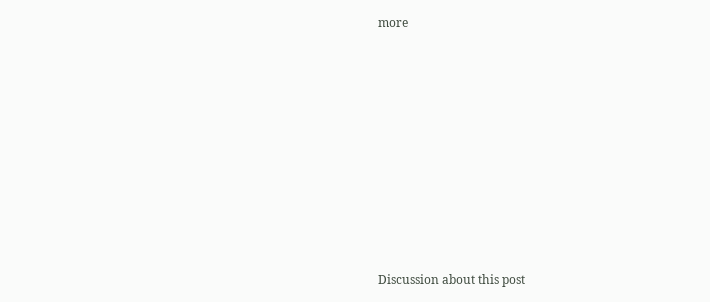more












Discussion about this post